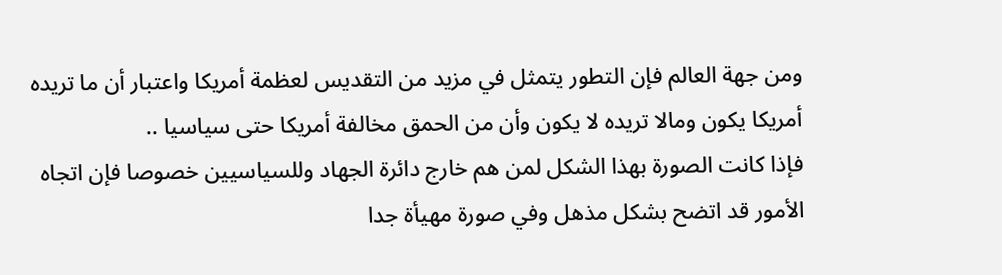ومن جهة العالم فإن التطور يتمثل في مزيد من التقديس لعظمة أمريكا واعتبار أن ما تريده أمريكا يكون ومالا تريده لا يكون وأن من الحمق مخالفة أمريكا حتى سياسيا ..
فإذا كانت الصورة بهذا الشكل لمن هم خارج دائرة الجهاد وللسياسيين خصوصا فإن اتجاه الأمور قد اتضح بشكل مذهل وفي صورة مهيأة جدا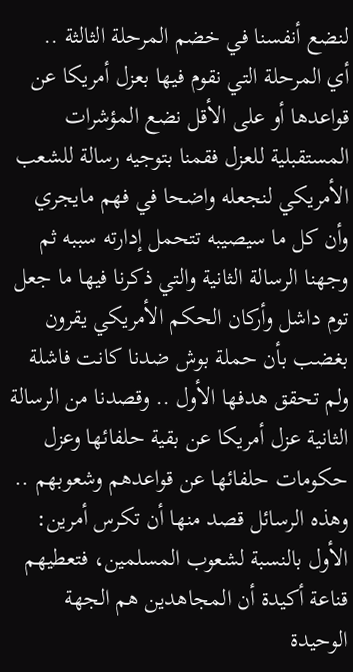لنضع أنفسنا في خضم المرحلة الثالثة ..
أي المرحلة التي نقوم فيها بعزل أمريكا عن قواعدها أو على الأقل نضع المؤشرات المستقبلية للعزل فقمنا بتوجيه رسالة للشعب الأمريكي لنجعله واضحا في فهم مايجري وأن كل ما سيصيبه تتحمل إدارته سببه ثم وجهنا الرسالة الثانية والتي ذكرنا فيها ما جعل توم داشل وأركان الحكم الأمريكي يقرون بغضب بأن حملة بوش ضدنا كانت فاشلة ولم تحقق هدفها الأول .. وقصدنا من الرسالة الثانية عزل أمريكا عن بقية حلفائها وعزل حكومات حلفائها عن قواعدهم وشعوبهم ..
وهذه الرسائل قصد منها أن تكرس أمرين:
الأول بالنسبة لشعوب المسلمين، فتعطيهم قناعة أكيدة أن المجاهدين هم الجهة الوحيدة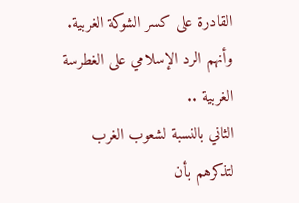القادرة على كسر الشوكة الغربية. وأنهم الرد الإسلامي على الغطرسة الغربية ..
الثاني بالنسبة لشعوب الغرب لتذكرهم بأن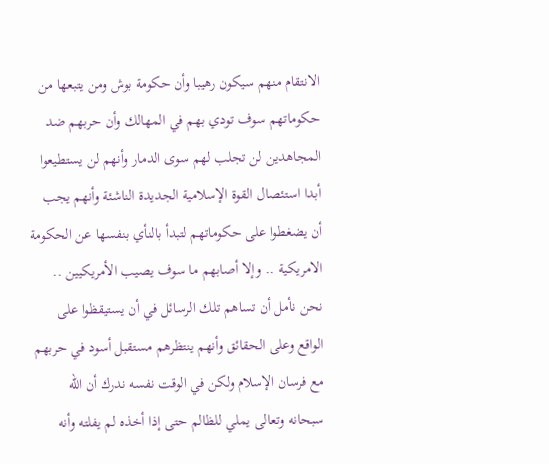الانتقام منهم سيكون رهيبا وأن حكومة بوش ومن يتبعها من حكوماتهم سوف تودي بهم في المهالك وأن حربهم ضد المجاهدين لن تجلب لهم سوى الدمار وأنهم لن يستطيعوا أبدا استئصال القوة الإسلامية الجديدة الناشئة وأنهم يجب أن يضغطوا على حكوماتهم لتبدأ بالنأي بنفسها عن الحكومة الامريكية .. وإلا أصابهم ما سوف يصيب الأمريكيين ..
نحن نأمل أن تساهم تلك الرسائل في أن يستيقظوا على الواقع وعلى الحقائق وأنهم ينتظرهم مستقبل أسود في حربهم مع فرسان الإسلام ولكن في الوقت نفسه ندرك أن الله سبحانه وتعالى يملي للظالم حتى إذا أخذه لم يفلته وأنه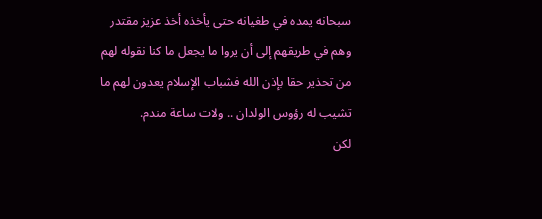سبحانه يمده في طغيانه حتى يأخذه أخذ عزيز مقتدر وهم في طريقهم إلى أن يروا ما يجعل ما كنا نقوله لهم من تحذير حقا بإذن الله فشباب الإسلام يعدون لهم ما تشيب له رؤوس الولدان .. ولات ساعة مندم.
لكن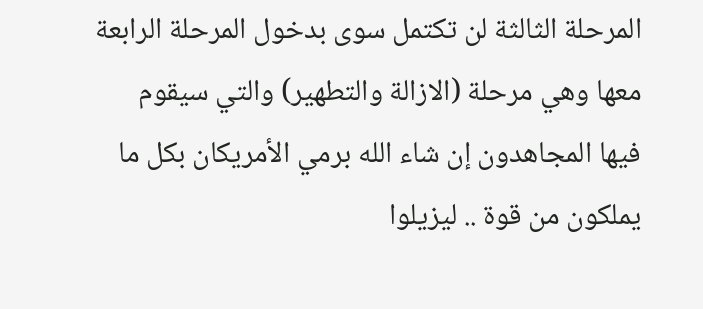المرحلة الثالثة لن تكتمل سوى بدخول المرحلة الرابعة معها وهي مرحلة (الازالة والتطهير) والتي سيقوم فيها المجاهدون إن شاء الله برمي الأمريكان بكل ما يملكون من قوة .. ليزيلوا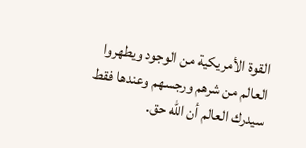القوة الأمريكية من الوجود ويطهروا العالم من شرهم ورجسهم وعندها فقط سيدرك العالم أن الله حق.